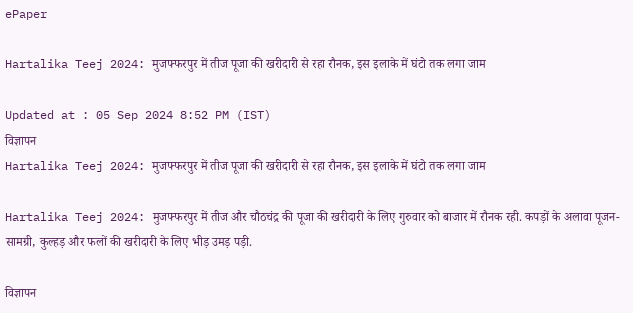ePaper

Hartalika Teej 2024: मुजफ्फरपुर में तीज पूजा की खरीदारी से रहा रौनक, इस इलाके में घंटो तक लगा जाम

Updated at : 05 Sep 2024 8:52 PM (IST)
विज्ञापन
Hartalika Teej 2024: मुजफ्फरपुर में तीज पूजा की खरीदारी से रहा रौनक, इस इलाके में घंटो तक लगा जाम

Hartalika Teej 2024: मुजफ्फरपुर में तीज और चौठचंद्र की पूजा की खरीदारी के लिए गुरुवार को बाजार में रौनक रही. कपड़ों के अलावा पूजन-सामग्री, कुल्हड़ और फलों की खरीदारी के लिए भीड़ उमड़ पड़ी.

विज्ञापन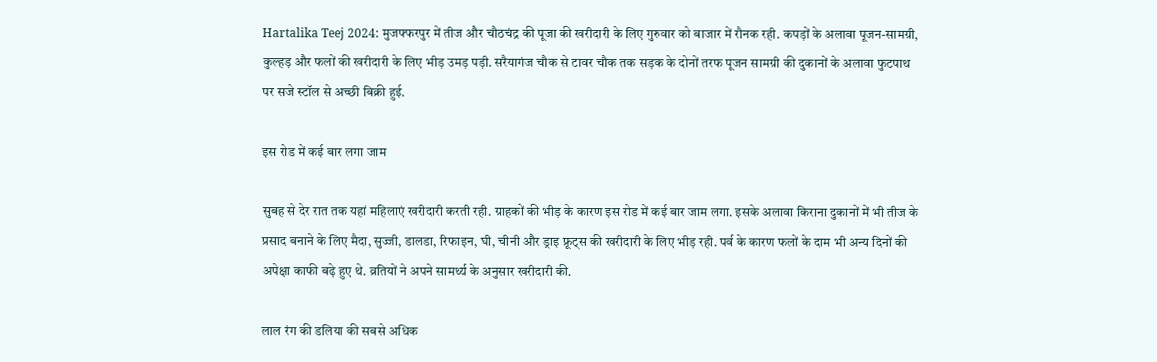Hartalika Teej 2024: मुजफ्फरपुर में तीज और चौठचंद्र की पूजा की खरीदारी के लिए गुरुवार को बाजार में रौनक रही. कपड़ों के अलावा पूजन-सामग्री, कुल्हड़ और फलों की खरीदारी के लिए भीड़ उमड़ पड़ी. सरैयागंज चौक से टावर चौक तक सड़क के दोनों तरफ पूजन सामग्री की दुकानों के अलावा फुटपाथ पर सजे स्टॉल से अच्छी बिक्री हुई.

इस रोड में कई बार लगा जाम

सुबह से देर रात तक यहां महिलाएं खरीदारी करती रही. ग्राहकों की भीड़ के कारण इस रोड में कई बार जाम लगा. इसके अलावा किराना दुकानों में भी तीज के प्रसाद बनाने के लिए मैदा, सुज्जी, डालडा, रिफाइन, घी, चीनी और ड्राइ फ्रूट्स की खरीदारी के लिए भीड़ रही. पर्व के कारण फलों के दाम भी अन्य दिनों की अपेक्षा काफी बढ़े हुए थे. व्रतियों ने अपने सामर्थ्य के अनुसार खरीदारी की.

लाल रंग की डलिया की सबसे अधिक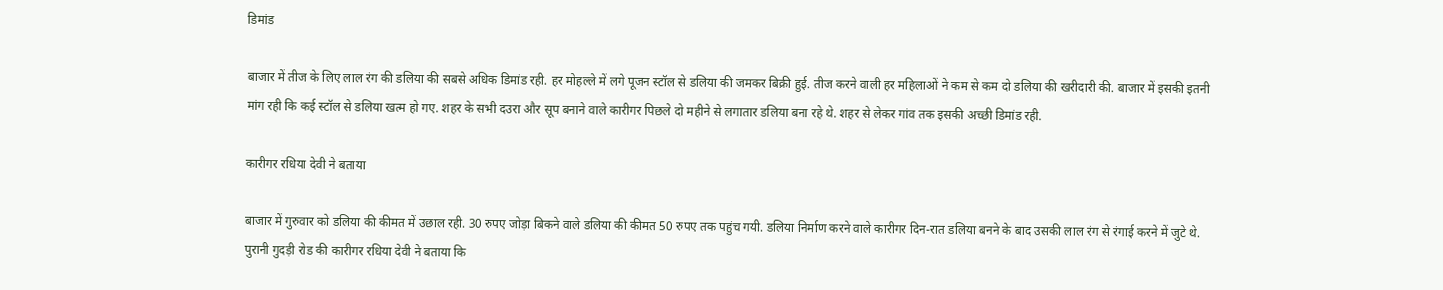डिमांड

बाजार में तीज के लिए लाल रंग की डलिया की सबसे अधिक डिमांड रही. हर मोहल्ले में लगे पूजन स्टॉल से डलिया की जमकर बिक्री हुई. तीज करने वाली हर महिलाओं ने कम से कम दो डलिया की खरीदारी की. बाजार में इसकी इतनी मांग रही कि कई स्टॉल से डलिया खत्म हो गए. शहर के सभी दउरा और सूप बनाने वाले कारीगर पिछले दो महीने से लगातार डलिया बना रहे थे. शहर से लेकर गांव तक इसकी अच्छी डिमांड रही.

कारीगर रधिया देवी ने बताया

बाजार में गुरुवार को डलिया की कीमत में उछाल रही. 30 रुपए जोड़ा बिकने वाले डलिया की कीमत 50 रुपए तक पहुंच गयी. डलिया निर्माण करने वाले कारीगर दिन-रात डलिया बनने के बाद उसकी लाल रंग से रंगाई करने में जुटे थे. पुरानी गुदड़ी रोड की कारीगर रधिया देवी ने बताया कि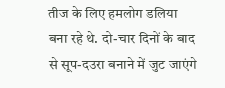तीज के लिए हमलोग डलिया बना रहे थे. दो-चार दिनों के बाद से सूप-दउरा बनाने में जुट जाएंगे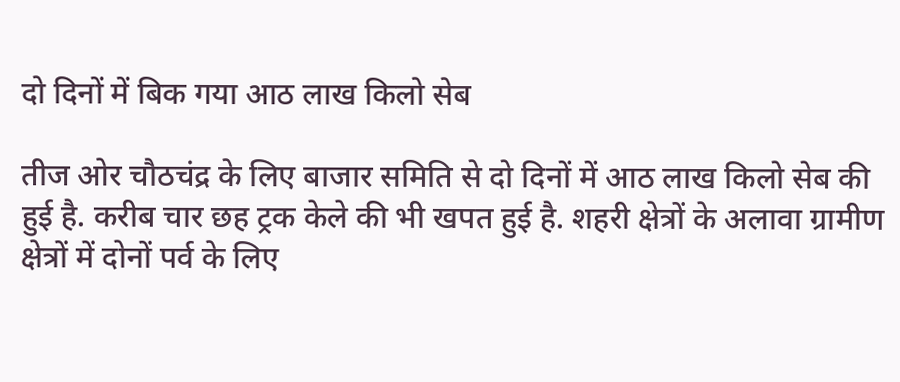दो दिनों में बिक गया आठ लाख किलो सेब

तीज ओर चौठचंद्र के लिए बाजार समिति से दो दिनों में आठ लाख किलो सेब की हुई है. करीब चार छह ट्रक केले की भी खपत हुई है. शहरी क्षेत्रों के अलावा ग्रामीण क्षेत्रों में दोनों पर्व के लिए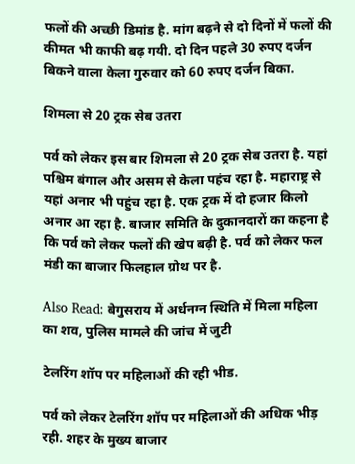फलों की अच्छी डिमांड है. मांग बढ़ने से दो दिनों में फलों की कीमत भी काफी बढ़ गयी. दो दिन पहले 30 रुपए दर्जन बिकने वाला केला गुरुवार को 60 रुपए दर्जन बिका.

शिमला से 20 ट्रक सेब उतरा

पर्व को लेकर इस बार शिमला से 20 ट्रक सेब उतरा है. यहां पश्चिम बंगाल और असम से केला पहंच रहा है. महाराष्ट्र से यहां अनार भी पहुंच रहा है. एक ट्रक में दो हजार किलो अनार आ रहा है. बाजार समिति के दुकानदारों का कहना है कि पर्व को लेकर फलों की खेप बढ़ी है. पर्व को लेकर फल मंडी का बाजार फिलहाल ग्रोथ पर है.

Also Read: बेगुसराय में अर्धनग्न स्थिति में मिला महिला का शव, पुलिस मामले की जांच में जुटी

टेलरिंग शॉप पर महिलाओं की रही भीड.

पर्व को लेकर टेलरिंग शॉप पर महिलाओं की अधिक भीड़ रही. शहर के मुख्य बाजार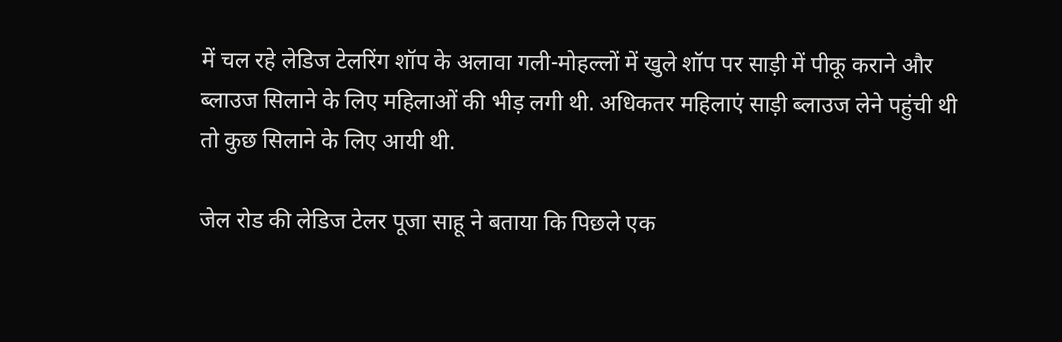में चल रहे लेडिज टेलरिंग शॉप के अलावा गली-मोहल्लों में खुले शॉप पर साड़ी में पीकू कराने और ब्लाउज सिलाने के लिए महिलाओं की भीड़ लगी थी. अधिकतर महिलाएं साड़ी ब्लाउज लेने पहुंची थी तो कुछ सिलाने के लिए आयी थी.

जेल रोड की लेडिज टेलर पूजा साहू ने बताया कि पिछले एक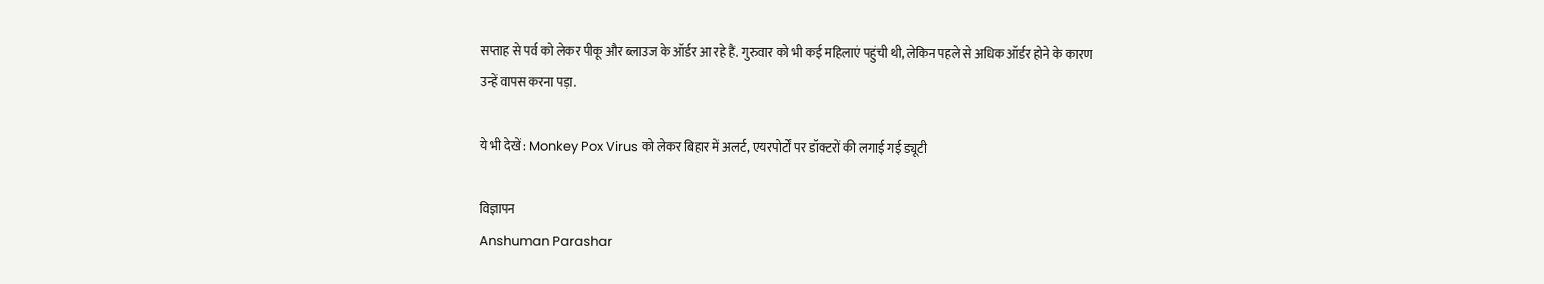सप्ताह से पर्व को लेकर पीकू और ब्लाउज के ऑर्डर आ रहे हैं. गुरुवार को भी कई महिलाएं पहुंची थी, लेकिन पहले से अधिक ऑर्डर होने के कारण उन्हें वापस करना पड़ा.

ये भी देखें : Monkey Pox Virus को लेकर बिहार में अलर्ट, एयरपोर्टों पर डॉक्टरों की लगाई गई ड्यूटी

विज्ञापन
Anshuman Parashar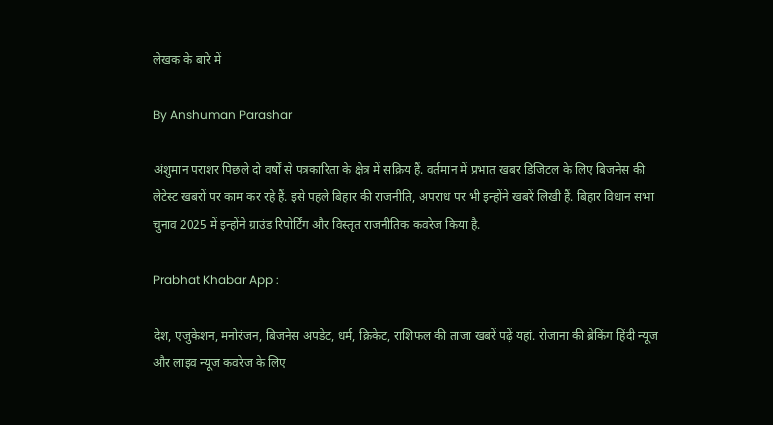लेखक के बारे में

By Anshuman Parashar

अंशुमान पराशर पिछले दो वर्षों से पत्रकारिता के क्षेत्र में सक्रिय हैं. वर्तमान में प्रभात खबर डिजिटल के लिए बिजनेस की लेटेस्ट खबरों पर काम कर रहे हैं. इसे पहले बिहार की राजनीति, अपराध पर भी इन्होंने खबरें लिखी हैं. बिहार विधान सभा चुनाव 2025 में इन्होंने ग्राउंड रिपोर्टिंग और विस्तृत राजनीतिक कवरेज किया है.

Prabhat Khabar App :

देश, एजुकेशन, मनोरंजन, बिजनेस अपडेट, धर्म, क्रिकेट, राशिफल की ताजा खबरें पढ़ें यहां. रोजाना की ब्रेकिंग हिंदी न्यूज और लाइव न्यूज कवरेज के लिए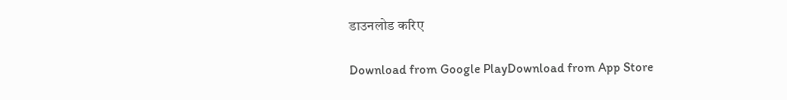डाउनलोड करिए

Download from Google PlayDownload from App Store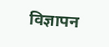विज्ञापन